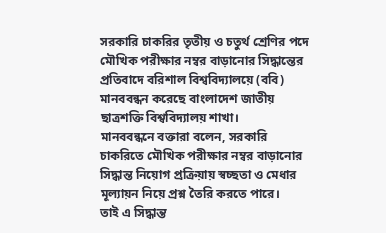সরকারি চাকরির তৃতীয় ও চতুর্থ শ্রেণির পদে মৌখিক পরীক্ষার নম্বর বাড়ানোর সিদ্ধান্তের প্রতিবাদে বরিশাল বিশ্ববিদ্যালয়ে (ববি) মানববন্ধন করেছে বাংলাদেশ জাতীয় ছাত্রশক্তি বিশ্ববিদ্যালয় শাখা।
মানববন্ধনে বক্তারা বলেন, সরকারি চাকরিতে মৌখিক পরীক্ষার নম্বর বাড়ানোর সিদ্ধান্ত নিয়োগ প্রক্রিয়ায় স্বচ্ছতা ও মেধার মূল্যায়ন নিয়ে প্রশ্ন তৈরি করতে পারে।
তাই এ সিদ্ধান্ত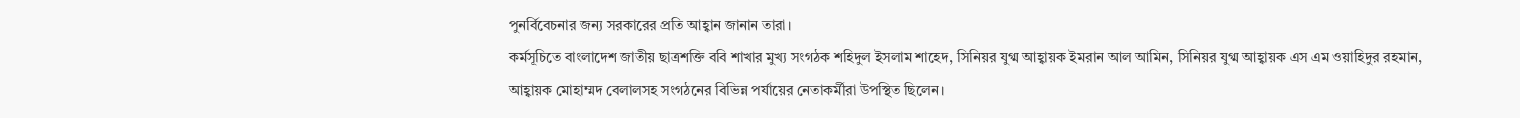পুনর্বিবেচনার জন্য সরকারের প্রতি আহ্বান জানান তারা।
কর্মসূচিতে বাংলাদেশ জাতীয় ছাত্রশক্তি ববি শাখার মুখ্য সংগঠক শহিদুল ইসলাম শাহেদ, সিনিয়র যুগ্ম আহ্বায়ক ইমরান আল আমিন, সিনিয়র যুগ্ম আহ্বায়ক এস এম ওয়াহিদুর রহমান, আহ্বায়ক মোহাম্মদ বেলালসহ সংগঠনের বিভিন্ন পর্যায়ের নেতাকর্মীরা উপস্থিত ছিলেন।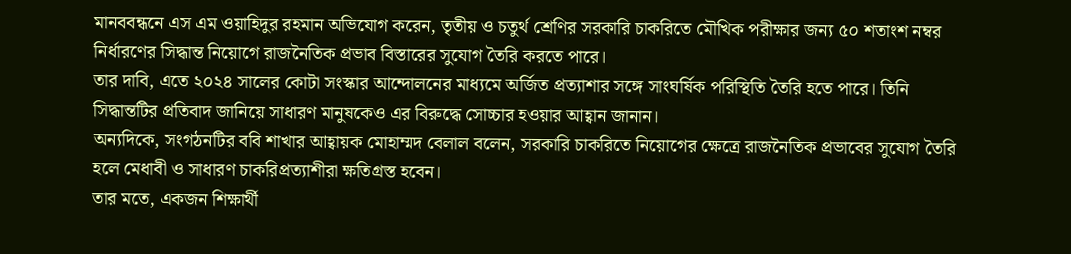মানববন্ধনে এস এম ওয়াহিদুর রহমান অভিযোগ করেন, তৃতীয় ও চতুর্থ শ্রেণির সরকারি চাকরিতে মৌখিক পরীক্ষার জন্য ৫০ শতাংশ নম্বর নির্ধারণের সিদ্ধান্ত নিয়োগে রাজনৈতিক প্রভাব বিস্তারের সুযোগ তৈরি করতে পারে।
তার দাবি, এতে ২০২৪ সালের কোটা সংস্কার আন্দোলনের মাধ্যমে অর্জিত প্রত্যাশার সঙ্গে সাংঘর্ষিক পরিস্থিতি তৈরি হতে পারে। তিনি সিদ্ধান্তটির প্রতিবাদ জানিয়ে সাধারণ মানুষকেও এর বিরুদ্ধে সোচ্চার হওয়ার আহ্বান জানান।
অন্যদিকে, সংগঠনটির ববি শাখার আহ্বায়ক মোহাম্মদ বেলাল বলেন, সরকারি চাকরিতে নিয়োগের ক্ষেত্রে রাজনৈতিক প্রভাবের সুযোগ তৈরি হলে মেধাবী ও সাধারণ চাকরিপ্রত্যাশীরা ক্ষতিগ্রস্ত হবেন।
তার মতে, একজন শিক্ষার্থী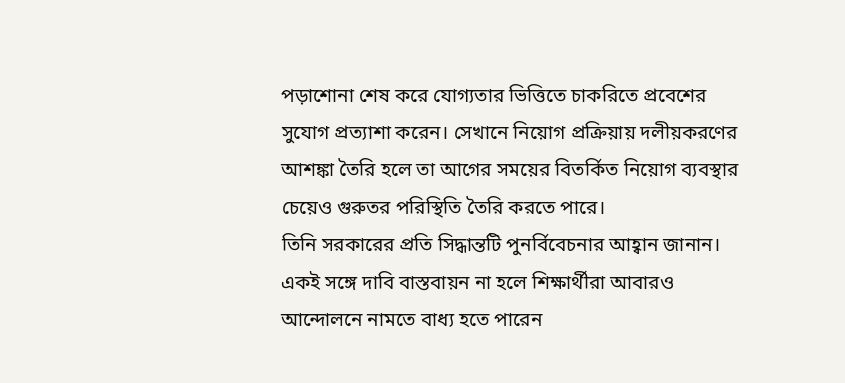পড়াশোনা শেষ করে যোগ্যতার ভিত্তিতে চাকরিতে প্রবেশের সুযোগ প্রত্যাশা করেন। সেখানে নিয়োগ প্রক্রিয়ায় দলীয়করণের আশঙ্কা তৈরি হলে তা আগের সময়ের বিতর্কিত নিয়োগ ব্যবস্থার চেয়েও গুরুতর পরিস্থিতি তৈরি করতে পারে।
তিনি সরকারের প্রতি সিদ্ধান্তটি পুনর্বিবেচনার আহ্বান জানান। একই সঙ্গে দাবি বাস্তবায়ন না হলে শিক্ষার্থীরা আবারও আন্দোলনে নামতে বাধ্য হতে পারেন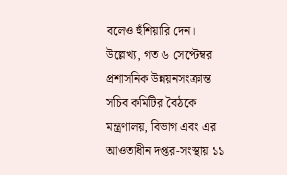বলেও হুঁশিয়ারি দেন।
উল্লেখ্য, গত ৬ সেপ্টেম্বর প্রশাসনিক উন্নয়নসংক্রান্ত সচিব কমিটির বৈঠকে মন্ত্রণালয়, বিভাগ এবং এর আওতাধীন দপ্তর-সংস্থায় ১১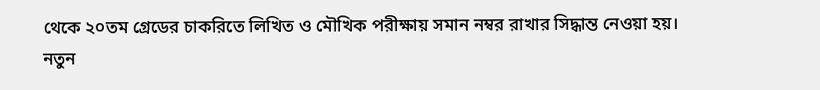থেকে ২০তম গ্রেডের চাকরিতে লিখিত ও মৌখিক পরীক্ষায় সমান নম্বর রাখার সিদ্ধান্ত নেওয়া হয়।
নতুন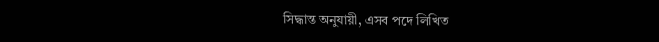সিদ্ধান্ত অনুযায়ী, এসব পদে লিখিত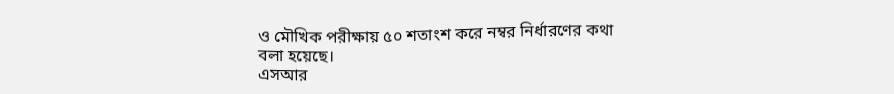ও মৌখিক পরীক্ষায় ৫০ শতাংশ করে নম্বর নির্ধারণের কথা বলা হয়েছে।
এসআর